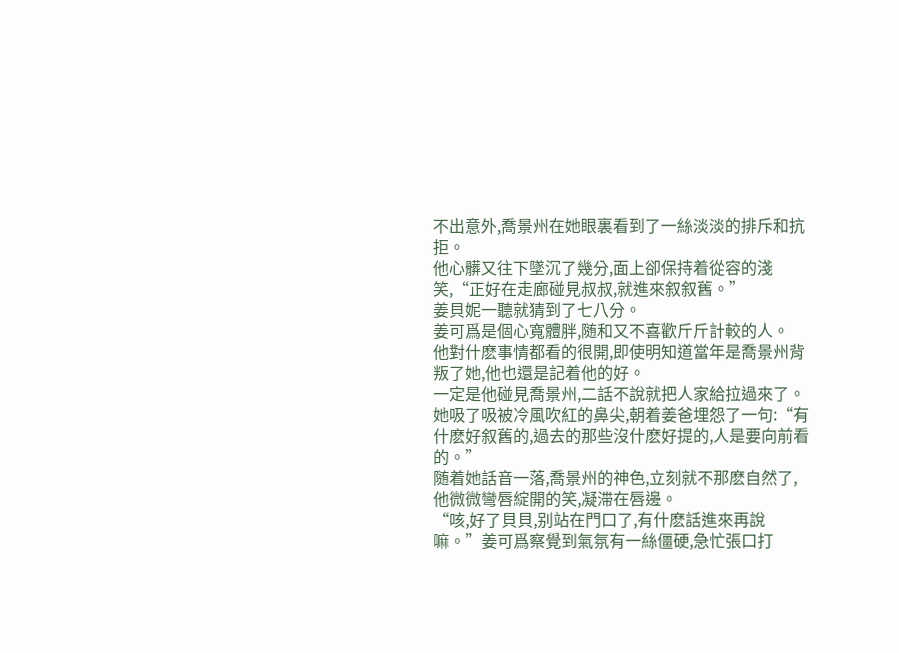不出意外,喬景州在她眼裏看到了一絲淡淡的排斥和抗拒。
他心髒又往下墜沉了幾分,面上卻保持着從容的淺笑,“正好在走廊碰見叔叔,就進來叙叙舊。”
姜貝妮一聽就猜到了七八分。
姜可爲是個心寬體胖,随和又不喜歡斤斤計較的人。
他對什麽事情都看的很開,即使明知道當年是喬景州背叛了她,他也還是記着他的好。
一定是他碰見喬景州,二話不說就把人家給拉過來了。
她吸了吸被冷風吹紅的鼻尖,朝着姜爸埋怨了一句:“有什麽好叙舊的,過去的那些沒什麽好提的,人是要向前看的。”
随着她話音一落,喬景州的神色,立刻就不那麽自然了,他微微彎唇綻開的笑,凝滞在唇邊。
“咳,好了貝貝,别站在門口了,有什麽話進來再說嘛。”姜可爲察覺到氣氛有一絲僵硬,急忙張口打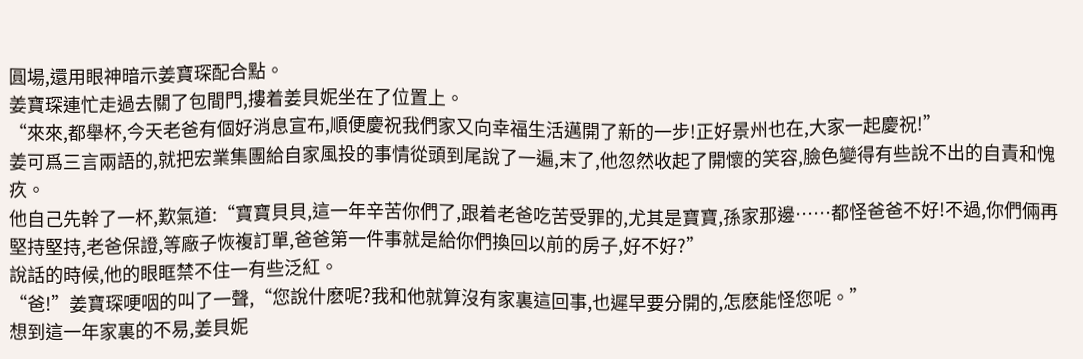圓場,還用眼神暗示姜寶琛配合點。
姜寶琛連忙走過去關了包間門,摟着姜貝妮坐在了位置上。
“來來,都舉杯,今天老爸有個好消息宣布,順便慶祝我們家又向幸福生活邁開了新的一步!正好景州也在,大家一起慶祝!”
姜可爲三言兩語的,就把宏業集團給自家風投的事情從頭到尾說了一遍,末了,他忽然收起了開懷的笑容,臉色變得有些說不出的自責和愧疚。
他自己先幹了一杯,歎氣道:“寶寶貝貝,這一年辛苦你們了,跟着老爸吃苦受罪的,尤其是寶寶,孫家那邊……都怪爸爸不好!不過,你們倆再堅持堅持,老爸保證,等廠子恢複訂單,爸爸第一件事就是給你們換回以前的房子,好不好?”
說話的時候,他的眼眶禁不住一有些泛紅。
“爸!”姜寶琛哽咽的叫了一聲,“您說什麽呢?我和他就算沒有家裏這回事,也遲早要分開的,怎麽能怪您呢。”
想到這一年家裏的不易,姜貝妮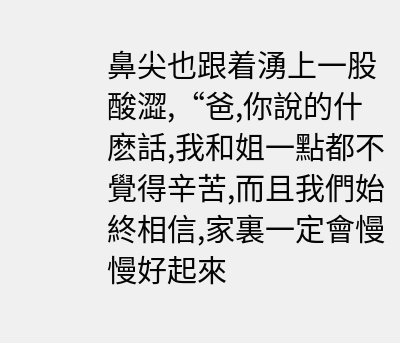鼻尖也跟着湧上一股酸澀,“爸,你說的什麽話,我和姐一點都不覺得辛苦,而且我們始終相信,家裏一定會慢慢好起來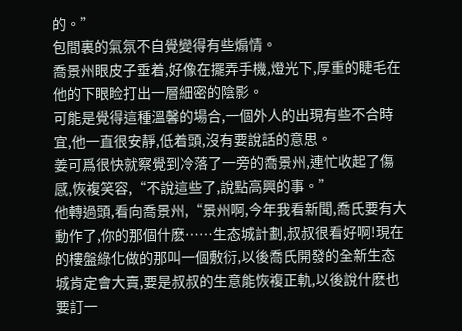的。”
包間裏的氣氛不自覺變得有些煽情。
喬景州眼皮子垂着,好像在擺弄手機,燈光下,厚重的睫毛在他的下眼睑打出一層細密的陰影。
可能是覺得這種溫馨的場合,一個外人的出現有些不合時宜,他一直很安靜,低着頭,沒有要說話的意思。
姜可爲很快就察覺到冷落了一旁的喬景州,連忙收起了傷感,恢複笑容,“不說這些了,說點高興的事。”
他轉過頭,看向喬景州,“景州啊,今年我看新聞,喬氏要有大動作了,你的那個什麽……生态城計劃,叔叔很看好啊!現在的樓盤綠化做的那叫一個敷衍,以後喬氏開發的全新生态城肯定會大賣,要是叔叔的生意能恢複正軌,以後說什麽也要訂一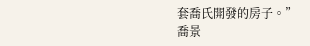套喬氏開發的房子。”
喬景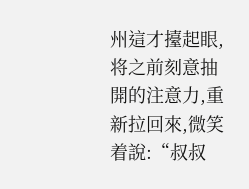州這才擡起眼,将之前刻意抽開的注意力,重新拉回來,微笑着說:“叔叔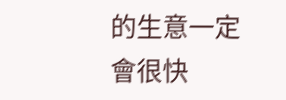的生意一定會很快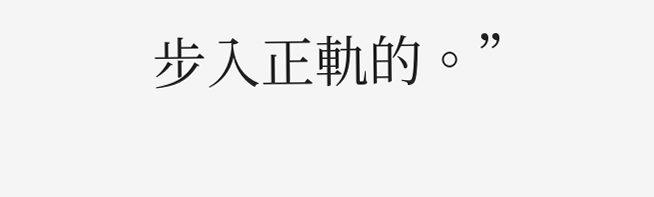步入正軌的。”